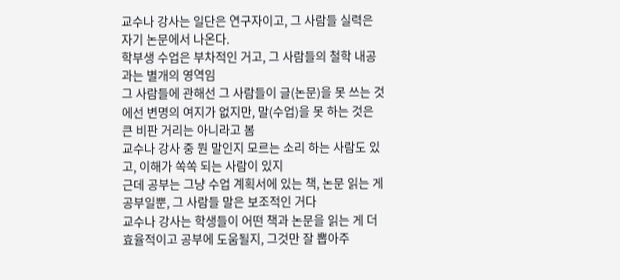교수나 강사는 일단은 연구자이고, 그 사람들 실력은 자기 논문에서 나온다.
학부생 수업은 부차적인 거고, 그 사람들의 철학 내공과는 별개의 영역임
그 사람들에 관해선 그 사람들이 글(논문)을 못 쓰는 것에선 변명의 여지가 없지만, 말(수업)을 못 하는 것은 큰 비판 거리는 아니라고 봄
교수나 강사 중 뭔 말인지 모르는 소리 하는 사람도 있고, 이해가 쏙쏙 되는 사람이 있지
근데 공부는 그냥 수업 계획서에 있는 책, 논문 읽는 게 공부일뿐, 그 사람들 말은 보조적인 거다
교수나 강사는 학생들이 어떤 책과 논문을 읽는 게 더 효율적이고 공부에 도움될지, 그것만 잘 뽑아주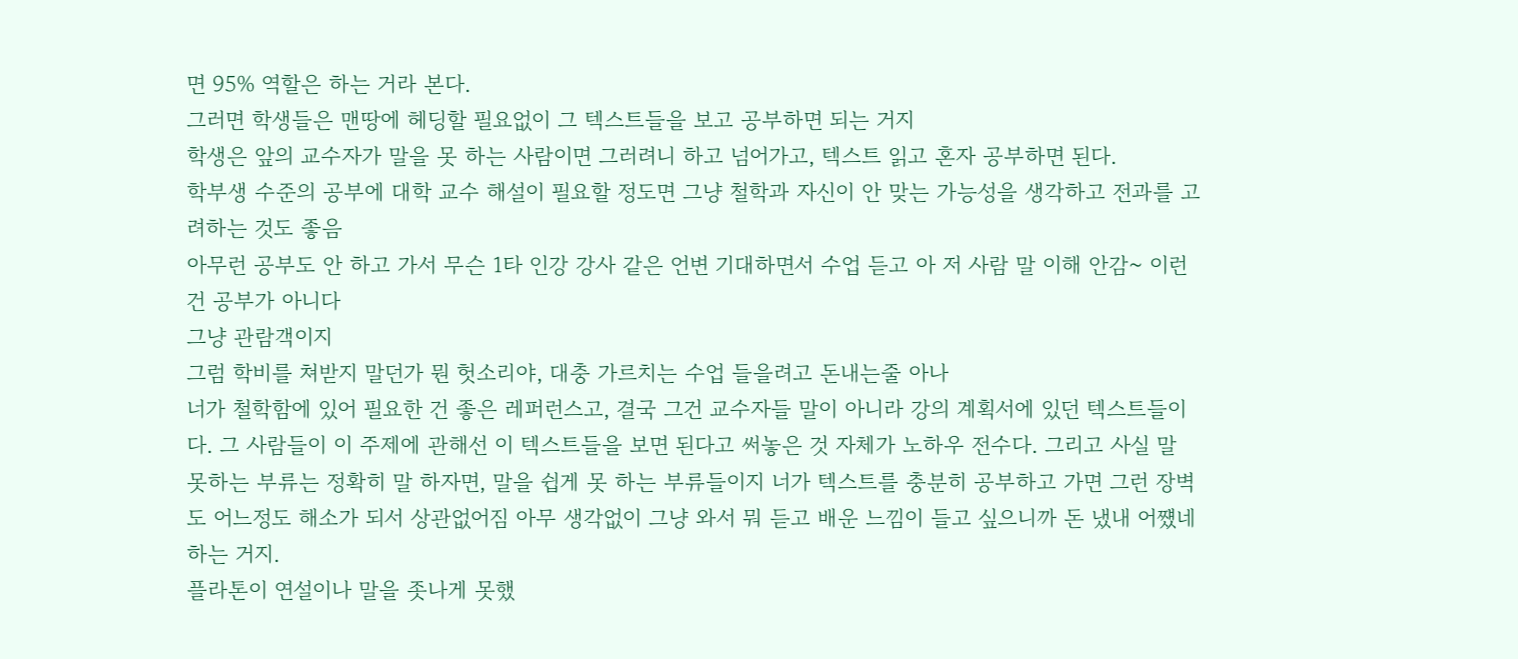면 95% 역할은 하는 거라 본다.
그러면 학생들은 맨땅에 헤딩할 필요없이 그 텍스트들을 보고 공부하면 되는 거지
학생은 앞의 교수자가 말을 못 하는 사람이면 그러려니 하고 넘어가고, 텍스트 읽고 혼자 공부하면 된다.
학부생 수준의 공부에 대학 교수 해설이 필요할 정도면 그냥 철학과 자신이 안 맞는 가능성을 생각하고 전과를 고려하는 것도 좋음
아무런 공부도 안 하고 가서 무슨 1타 인강 강사 같은 언변 기대하면서 수업 듣고 아 저 사람 말 이해 안감~ 이런 건 공부가 아니다
그냥 관람객이지
그럼 학비를 쳐받지 말던가 뭔 헛소리야, 대충 가르치는 수업 들을려고 돈내는줄 아나
너가 철학함에 있어 필요한 건 좋은 레퍼런스고, 결국 그건 교수자들 말이 아니라 강의 계획서에 있던 텍스트들이다. 그 사람들이 이 주제에 관해선 이 텍스트들을 보면 된다고 써놓은 것 자체가 노하우 전수다. 그리고 사실 말 못하는 부류는 정확히 말 하자면, 말을 쉽게 못 하는 부류들이지 너가 텍스트를 충분히 공부하고 가면 그런 장벽도 어느정도 해소가 되서 상관없어짐 아무 생각없이 그냥 와서 뭐 듣고 배운 느낌이 들고 싶으니까 돈 냈내 어쩄네 하는 거지.
플라톤이 연설이나 말을 좃나게 못했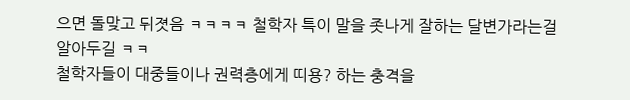으면 돌맞고 뒤졋음 ㅋㅋㅋㅋ 철학자 특이 말을 좃나게 잘하는 달변가라는걸 알아두길 ㅋㅋ
철학자들이 대중들이나 권력층에게 띠용? 하는 충격을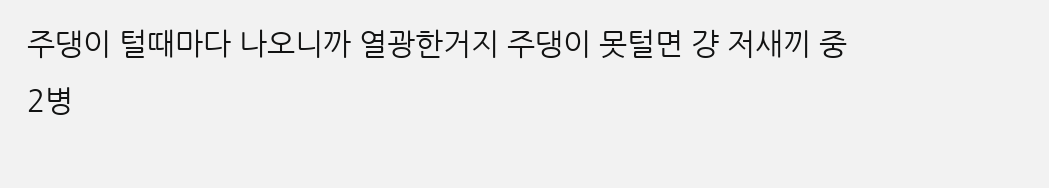주댕이 털때마다 나오니까 열광한거지 주댕이 못털면 걍 저새끼 중2병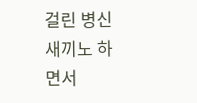걸린 병신새끼노 하면서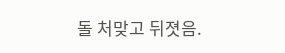돌 처맞고 뒤졋음.